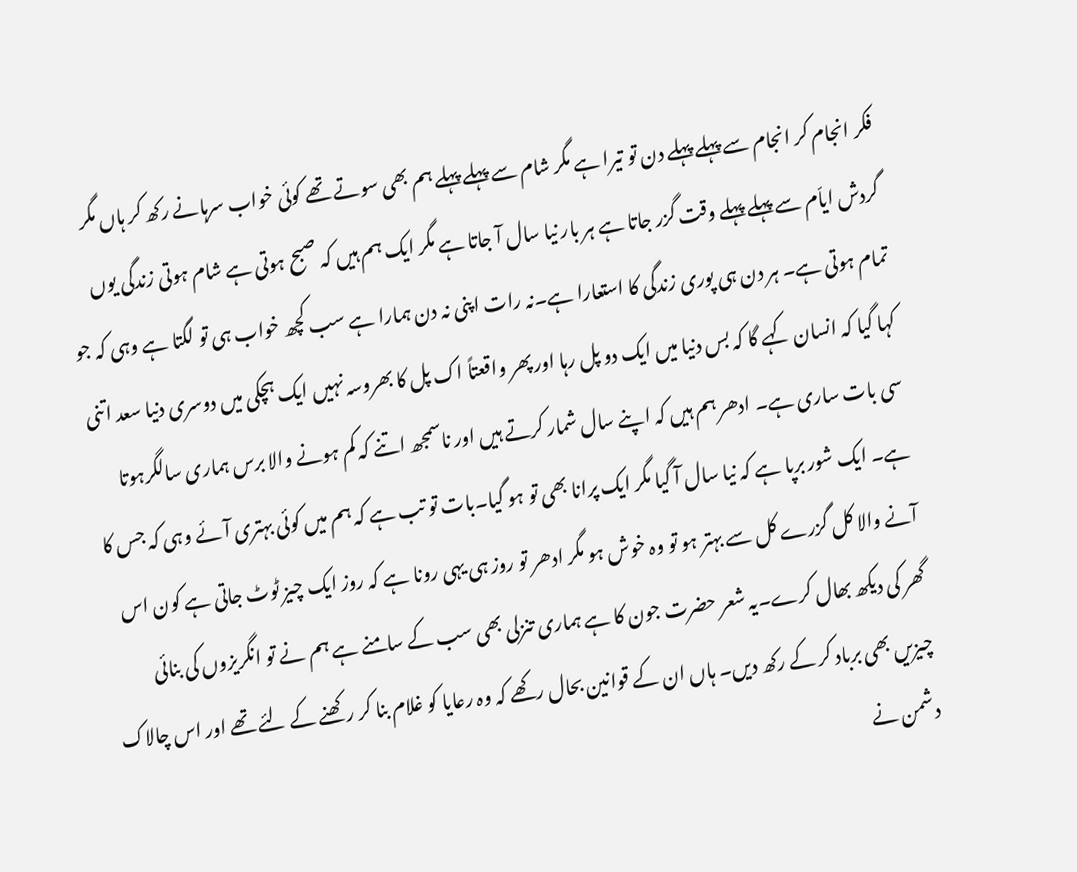فکر انجام کر انجام سے پہلے پہلے دن تو تیرا ہے مگر شام سے پہلے پہلے ہم بھی سوتے تھے کوئی خواب سرہانے رکھ کر ہاں مگر گردش ایاّم سے پہلے پہلے وقت گزر جاتا ہے ہر بار نیا سال آ جاتا ہے مگر ایک ہم ہیں کہ صبح ہوتی ہے شام ہوتی زندگی یوں تمام ہوتی ہے۔ ہر دن ہی پوری زندگی کا استعارا ہے۔نہ رات اپنی نہ دن ہمارا ہے سب کچھ خواب ہی تو لگتا ہے وہی کہ جو کہا گیا کہ انسان کہے گا کہ بس دنیا میں ایک دو پل رہا اور پھر واقعتاً اک پل کا بھروسہ نہیں ایک ہچکی میں دوسری دنیا سعد اتنی سی بات ساری ہے۔ ادھر ہم ہیں کہ اپنے سال شمار کرتے ہیں اور ناسمجھ اتنے کہ کم ہونے والا برس ہماری سالگرہوتا ہے۔ ایک شور برپا ہے کہ نیا سال آ گیا مگر ایک پرانا بھی تو ہو گیا۔بات تو تب ہے کہ ہم میں کوئی بہتری آئے وہی کہ جس کا آنے والا کل گزرے کل سے بہتر ہو تو وہ خوش ہو مگر ادھر تو روز ہی یہی رونا ہے کہ روز ایک چیز ٹوٹ جاتی ہے کون اس گھر کی دیکھ بھال کرے۔یہ شعر حضرت جون کا ہے ہماری تنزلی بھی سب کے سامنے ہے ہم نے تو انگریزوں کی بنائی چیزیں بھی برباد کر کے رکھ دیں۔ ہاں ان کے قوانین بحال رکھے کہ وہ رعایا کو غلام بنا کر رکھنے کے لئے تھے اور اس چالاک دشمن نے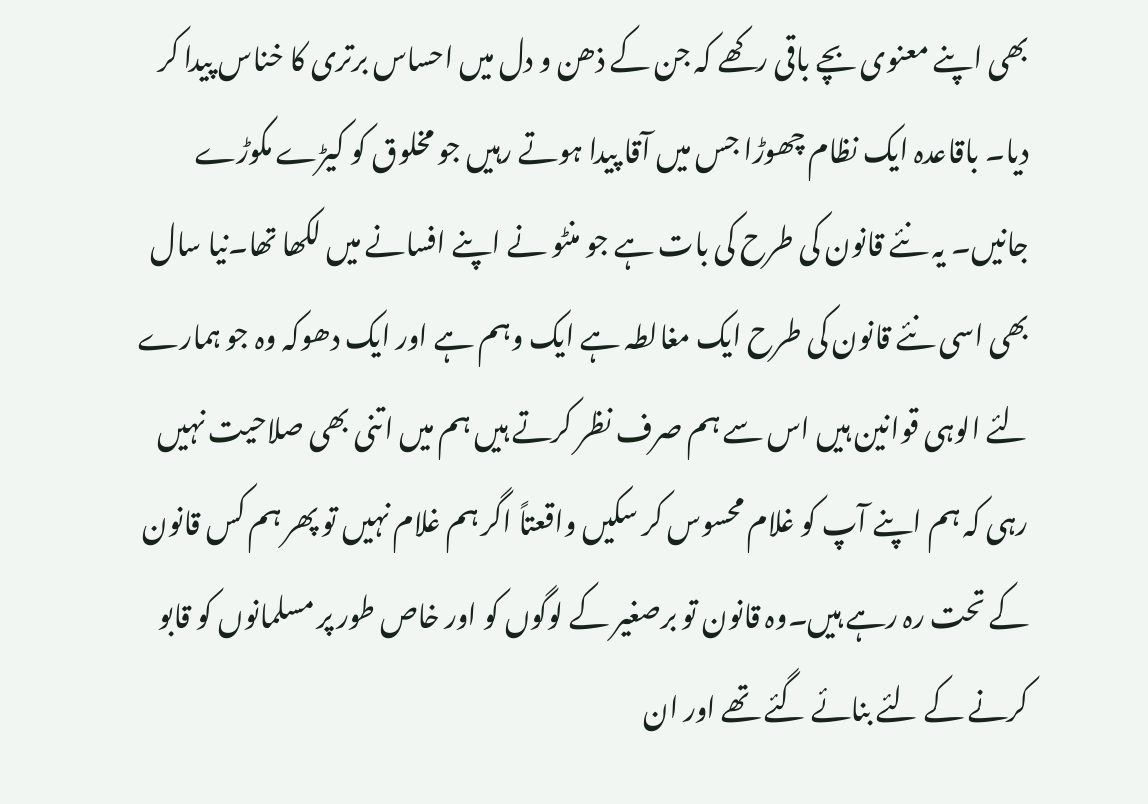بھی اپنے معنوی بچے باقی رکھے کہ جن کے ذھن و دل میں احساس برتری کا خناس پیدا کر دیا۔ باقاعدہ ایک نظام چھوڑا جس میں آقا پیدا ہوتے رہیں جو مخلوق کو کیڑے مکوڑے جانیں۔ یہ نئے قانون کی طرح کی بات ہے جو منٹو نے اپنے افسانے میں لکھا تھا۔نیا سال بھی اسی نئے قانون کی طرح ایک مغالطہ ہے ایک وہم ہے اور ایک دھوکہ وہ جو ہمارے لئے الوہی قوانین ہیں اس سے ہم صرف نظر کرتے ہیں ہم میں اتنی بھی صلاحیت نہیں رہی کہ ہم اپنے آپ کو غلام محسوس کر سکیں واقعتاً اگر ہم غلام نہیں تو پھر ہم کس قانون کے تحت رہ رہے ہیں۔وہ قانون تو برصغیر کے لوگوں کو اور خاص طور پر مسلمانوں کو قابو کرنے کے لئے بنائے گئے تھے اور ان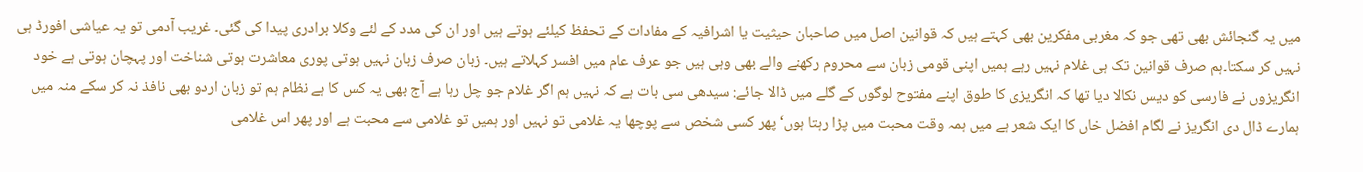میں یہ گنجائش بھی تھی جو کہ مغربی مفکرین بھی کہتے ہیں کہ قوانین اصل میں صاحبان حیثیت یا اشرافیہ کے مفادات کے تحفظ کیلئے ہوتے ہیں اور ان کی مدد کے لئے وکلا برادری پیدا کی گئی۔ غریب آدمی تو یہ عیاشی افورڈ ہی نہیں کر سکتا۔ہم صرف قوانین تک ہی غلام نہیں رہے ہمیں اپنی قومی زبان سے محروم رکھنے والے بھی وہی ہیں جو عرف عام میں افسر کہلاتے ہیں۔ زبان صرف زبان نہیں ہوتی پوری معاشرت ہوتی شناخت اور پہچان ہوتی ہے خود انگریزوں نے فارسی کو دیس نکالا دیا تھا کہ انگریزی کا طوق اپنے مفتوح لوگوں کے گلے میں ڈالا جائے: سیدھی سی بات ہے کہ نہیں ہم اگر غلام جو چل رہا ہے آج بھی یہ کس کا ہے نظام ہم تو زبان اردو بھی نافذ نہ کر سکے منہ میں ہمارے ڈال دی انگریز نے لگام افضل خاں کا ایک شعر ہے میں ہمہ وقت محبت میں پڑا رہتا ہوں‘پھر کسی شخص سے پوچھا یہ غلامی تو نہیں اور ہمیں تو غلامی سے محبت ہے اور پھر اس غلامی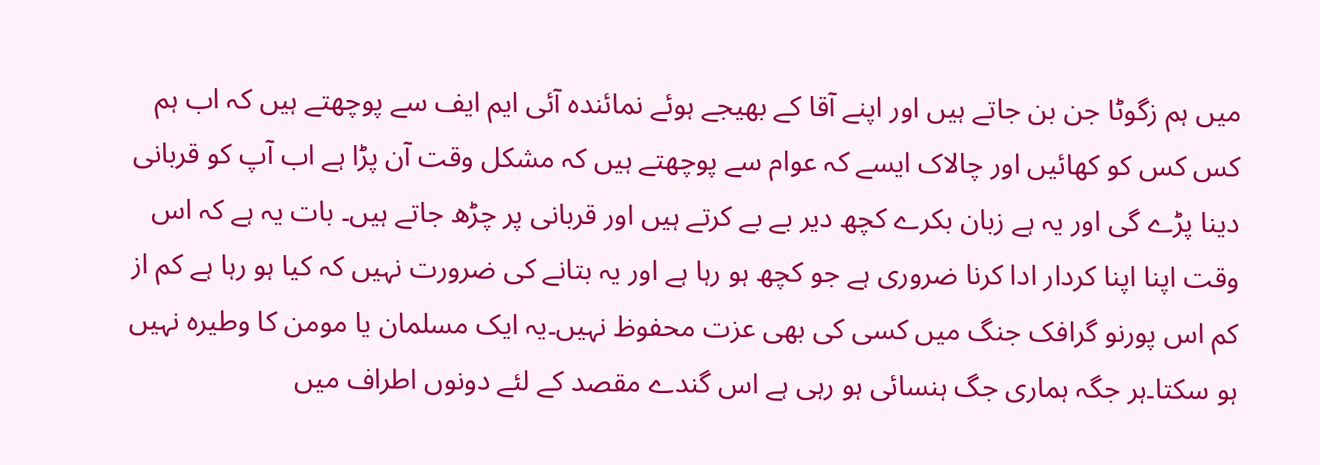میں ہم زگوٹا جن بن جاتے ہیں اور اپنے آقا کے بھیجے ہوئے نمائندہ آئی ایم ایف سے پوچھتے ہیں کہ اب ہم کس کس کو کھائیں اور چالاک ایسے کہ عوام سے پوچھتے ہیں کہ مشکل وقت آن پڑا ہے اب آپ کو قربانی دینا پڑے گی اور یہ ہے زبان بکرے کچھ دیر بے بے کرتے ہیں اور قربانی پر چڑھ جاتے ہیں۔ بات یہ ہے کہ اس وقت اپنا اپنا کردار ادا کرنا ضروری ہے جو کچھ ہو رہا ہے اور یہ بتانے کی ضرورت نہیں کہ کیا ہو رہا ہے کم از کم اس پورنو گرافک جنگ میں کسی کی بھی عزت محفوظ نہیں۔یہ ایک مسلمان یا مومن کا وطیرہ نہیں ہو سکتا۔ہر جگہ ہماری جگ ہنسائی ہو رہی ہے اس گندے مقصد کے لئے دونوں اطراف میں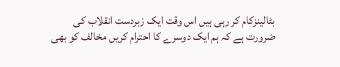بٹالینزکام کر رہی ہیں اس وقت ایک زبردست انقلاب کی ضرورت ہے کہ ہم ایک دوسرے کا احترام کریں مخالف کو بھی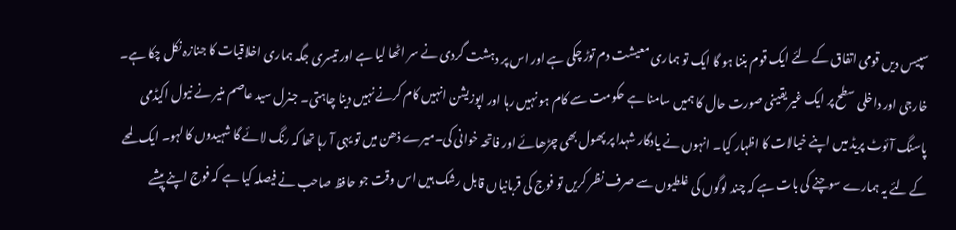سپیس دیں قومی اتفاق کے لئے ایک قوم بننا ہو گا ایک تو ہماری معیشت دم توڑ چکی ہے اور اس پر دہشت گردی نے سر اٹھا لیا ہے اور تیسری جگہ ہماری اخلاقیات کا جنازہ نکل چکا ہے۔ خارجی اور داخلی سطح پر ایک غیر یقینی صورت حال کا ہمیں سامنا ہے حکومت سے کام ہو نہیں رہا اور اپوزیشن انہیں کام کرنے نہیں دینا چاہتی۔ جنرل سید عاصم منیر نے نیول اکیڈمی پاسنگ آئوٹ پریڈ میں اپنے خیالات کا اظہار کیا۔ انہوں نے یادگار شہدا پر پھول بھی چڑھائے اور فاتحہ خوانی کی۔میرے ذھن میں تو یہی آ رہا تھا کہ رنگ لائے گا شہیدوں کا لہو۔ ایک لمحے کے لئے یہ ہمارے سوچنے کی بات ہے کہ چند لوگوں کی غلطیوں سے صرف نظر کریں تو فوج کی قربانیاں قابل رشک ہیں اس وقت جو حافظ صاحب نے فیصلہ کیا ہے کہ فوج اپنے پیشے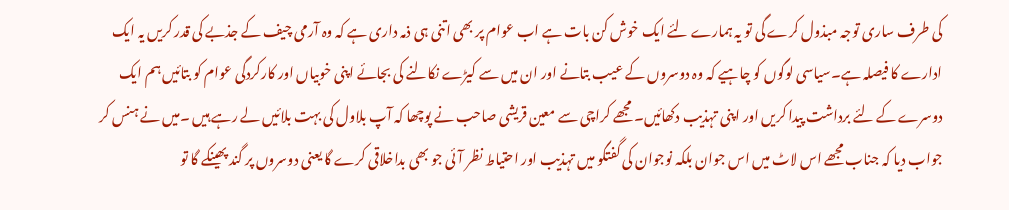کی طرف ساری توجہ مبذول کرے گی تو یہ ہمارے لئے ایک خوش کن بات ہے اب عوام پر بھی اتنی ہی ذمہ داری ہے کہ وہ آرمی چیف کے جذبے کی قدر کریں یہ ایک ادارے کا فیصلہ ہے۔سیاسی لوگوں کو چاہیے کہ وہ دوسروں کے عیب بتانے اور ان میں سے کیڑے نکالنے کی بجائے اپنی خوبیاں اور کارکردگی عوام کو بتائیں ہم ایک دوسرے کے لئے برداشت پیدا کریں اور اپنی تہذیب دکھائیں۔ مجھے کراچی سے معین قریشی صاحب نے پوچھا کہ آپ بلاول کی بہت بلائیں لے رہے ہیں ۔میں نے ہنس کر جواب دیا کہ جناب مجھے اس لاٹ میں اس جوان بلکہ نوجوان کی گفتگو میں تہذیب اور احتیاط نظر آئی جو بھی بداخلاقی کرے گا یعنی دوسروں پر گند پھینکے گا تو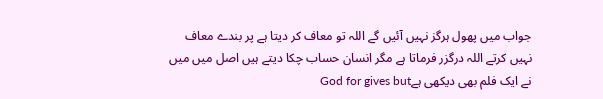جواب میں پھول ہرگز نہیں آئیں گے اللہ تو معاف کر دیتا ہے پر بندے معاف نہیں کرتے اللہ درگزر فرماتا ہے مگر انسان حساب چکا دیتے ہیں اصل میں میں نے ایک فلم بھی دیکھی ہےGod for gives but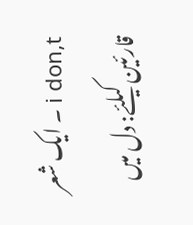i don,t ۔ ایک شعر قارئین کیلئے: دل میں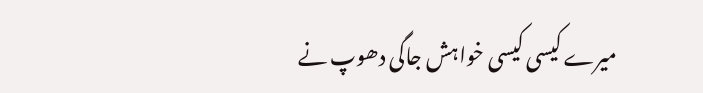میرے کیسی کیسی خواہش جاگی دھوپ نے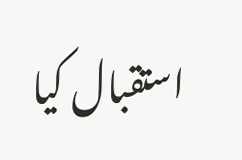استقبال کیا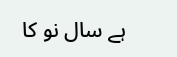ہے سال نو کا